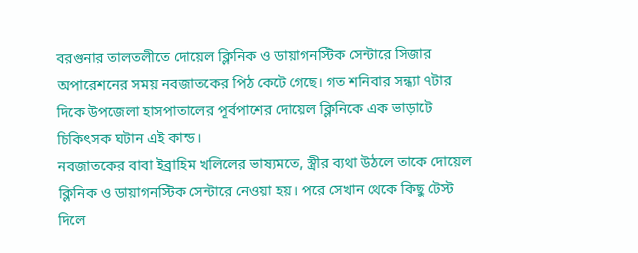বরগুনার তালতলীতে দোয়েল ক্লিনিক ও ডায়াগনস্টিক সেন্টারে সিজার অপারেশনের সময় নবজাতকের পিঠ কেটে গেছে। গত শনিবার সন্ধ্যা ৭টার দিকে উপজেলা হাসপাতালের পূর্বপাশের দোয়েল ক্লিনিকে এক ভাড়াটে চিকিৎসক ঘটান এই কান্ড।
নবজাতকের বাবা ইব্রাহিম খলিলের ভাষ্যমতে, স্ত্রীর ব্যথা উঠলে তাকে দোয়েল ক্লিনিক ও ডায়াগনস্টিক সেন্টারে নেওয়া হয়। পরে সেখান থেকে কিছু টেস্ট দিলে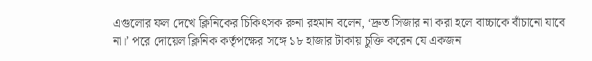এগুলোর ফল দেখে ক্লিনিকের চিকিৎসক রুনা রহমান বলেন, ‘দ্রুত সিজার না করা হলে বাচ্চাকে বাঁচানো যাবে না।’ পরে দোয়েল ক্লিনিক কর্তৃপক্ষের সঙ্গে ১৮ হাজার টাকায় চুক্তি করেন যে একজন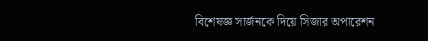বিশেষজ্ঞ সার্জনকে দিয়ে সিজার অপারেশন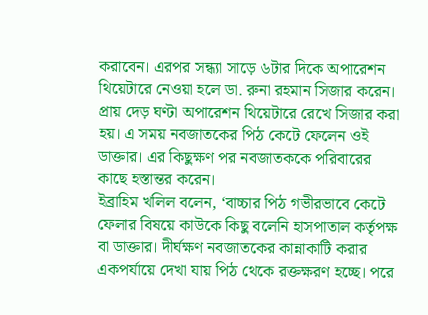করাবেন। এরপর সন্ধ্যা সাড়ে ৬টার দিকে অপারেশন থিয়েটারে নেওয়া হলে ডা. রুনা রহমান সিজার করেন। প্রায় দেড় ঘণ্টা অপারেশন থিয়েটারে রেখে সিজার করা হয়। এ সময় নবজাতকের পিঠ কেটে ফেলেন ওই ডাক্তার। এর কিছুক্ষণ পর নবজাতককে পরিবারের কাছে হস্তান্তর করেন।
ইব্রাহিম খলিল বলেন, ‘বাচ্চার পিঠ গভীরভাবে কেটে ফেলার বিষয়ে কাউকে কিছু বলেনি হাসপাতাল কর্তৃপক্ষ বা ডাক্তার। দীর্ঘক্ষণ নবজাতকের কান্নাকাটি করার একপর্যায়ে দেখা যায় পিঠ থেকে রক্তক্ষরণ হচ্ছে। পরে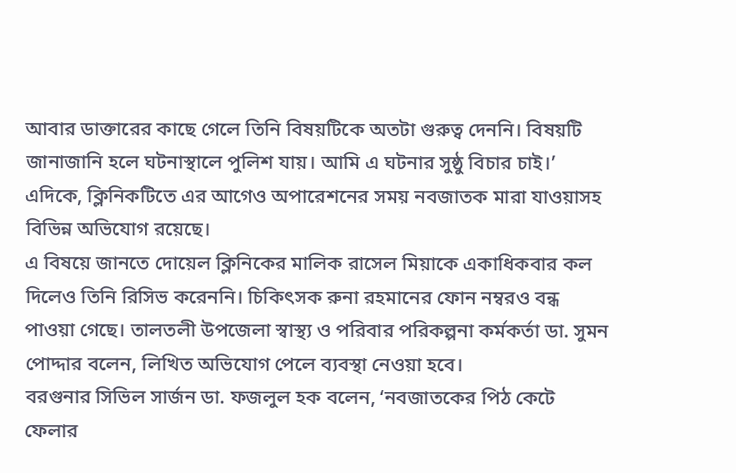আবার ডাক্তারের কাছে গেলে তিনি বিষয়টিকে অতটা গুরুত্ব দেননি। বিষয়টি জানাজানি হলে ঘটনাস্থালে পুলিশ যায়। আমি এ ঘটনার সুষ্ঠু বিচার চাই।’
এদিকে, ক্লিনিকটিতে এর আগেও অপারেশনের সময় নবজাতক মারা যাওয়াসহ বিভিন্ন অভিযোগ রয়েছে।
এ বিষয়ে জানতে দোয়েল ক্লিনিকের মালিক রাসেল মিয়াকে একাধিকবার কল দিলেও তিনি রিসিভ করেননি। চিকিৎসক রুনা রহমানের ফোন নম্বরও বন্ধ পাওয়া গেছে। তালতলী উপজেলা স্বাস্থ্য ও পরিবার পরিকল্পনা কর্মকর্তা ডা. সুমন পোদ্দার বলেন, লিখিত অভিযোগ পেলে ব্যবস্থা নেওয়া হবে।
বরগুনার সিভিল সার্জন ডা. ফজলুল হক বলেন, ‘নবজাতকের পিঠ কেটে ফেলার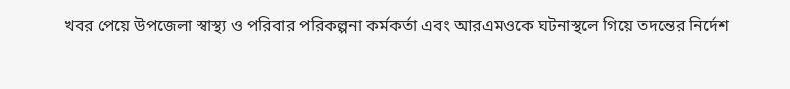খবর পেয়ে উপজেলা স্বাস্থ্য ও পরিবার পরিকল্পনা কর্মকর্তা এবং আরএমওকে ঘটনাস্থলে গিয়ে তদন্তের নির্দেশ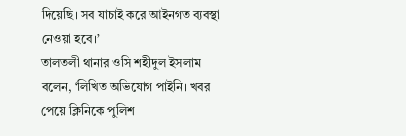দিয়েছি। সব যাচাই করে আইনগত ব্যবস্থা নেওয়া হবে।’
তালতলী থানার ওসি শহীদুল ইসলাম বলেন, ‘লিখিত অভিযোগ পাইনি। খবর পেয়ে ক্লিনিকে পুলিশ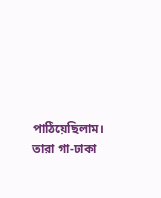পাঠিয়েছিলাম। তারা গা-ঢাকা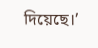দিয়েছে।’